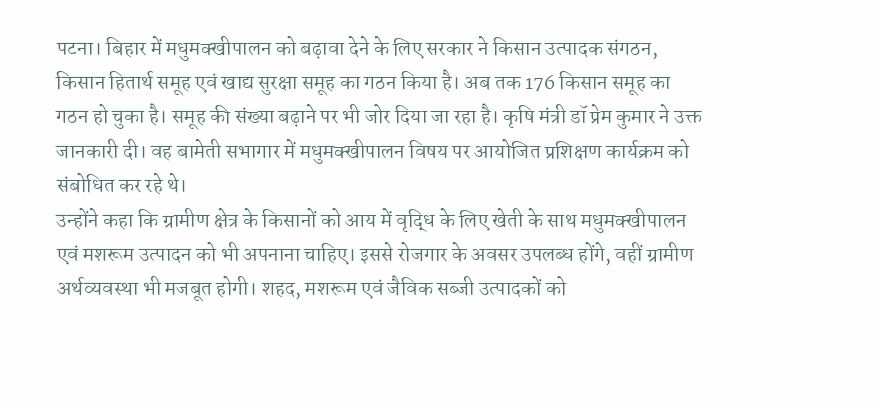पटना। बिहार में मधुमक्खीपालन को बढ़ावा देने के लिए सरकार ने किसान उत्पादक संगठन, किसान हितार्थ समूह एवं खाद्य सुरक्षा समूह का गठन किया है। अब तक 176 किसान समूह का गठन हो चुका है। समूह की संख्या बढ़ाने पर भी जोर दिया जा रहा है। कृषि मंत्री डॉ प्रेम कुमार ने उक्त जानकारी दी। वह बामेती सभागार में मधुमक्खीपालन विषय पर आयोजित प्रशिक्षण कार्यक्रम को संबोधित कर रहे थे।
उन्होंने कहा कि ग्रामीण क्षेत्र के किसानों को आय में वृद्धि के लिए खेती के साथ मधुमक्खीपालन एवं मशरूम उत्पादन को भी अपनाना चाहिए। इससे रोजगार के अवसर उपलब्ध होंगे, वहीं ग्रामीण अर्थव्यवस्था भी मजबूत होगी। शहद, मशरूम एवं जैविक सब्जी उत्पादकों को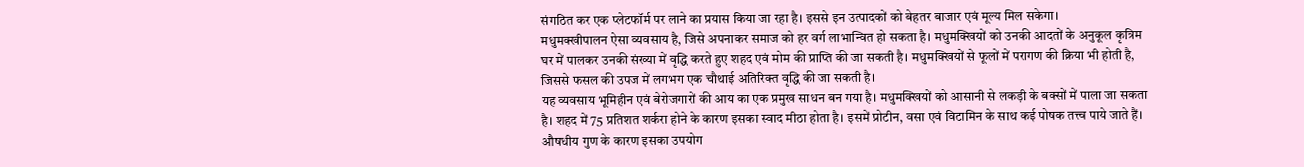संगठित कर एक प्लेटफॉर्म पर लाने का प्रयास किया जा रहा है। इससे इन उत्पादकों को बेहतर बाजार एवं मूल्य मिल सकेगा।
मधुमक्खीपालन ऐसा व्यवसाय है, जिसे अपनाकर समाज को हर वर्ग लाभान्वित हो सकता है। मधुमक्खियों को उनकी आदतों के अनुकूल कृत्रिम घर में पालकर उनकी संख्या में वृद्धि करते हुए शहद एवं मोम की प्राप्ति की जा सकती है। मधुमक्खियों से फूलों में परागण की क्रिया भी होती है, जिससे फसल की उपज में लगभग एक चौथाई अतिरिक्त वृद्धि की जा सकती है।
यह व्यवसाय भूमिहीन एवं बेरोजगारों की आय का एक प्रमुख साधन बन गया है। मधुमक्खियों को आसानी से लकड़ी के बक्सों में पाला जा सकता है। शहद में 75 प्रतिशत शर्करा होने के कारण इसका स्वाद मीठा होता है। इसमें प्रोटीन, वसा एवं विटामिन के साथ कई पोषक तत्त्व पाये जाते हैं।
औषधीय गुण के कारण इसका उपयोग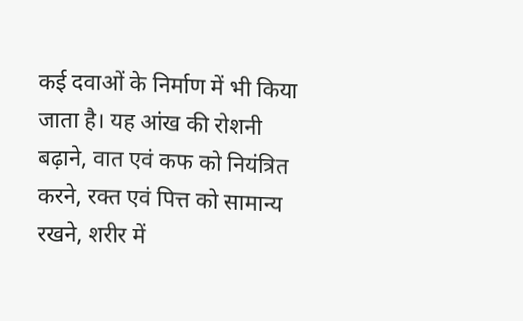कई दवाओं के निर्माण में भी किया जाता है। यह आंख की रोशनी बढ़ाने, वात एवं कफ को नियंत्रित करने, रक्त एवं पित्त को सामान्य रखने, शरीर में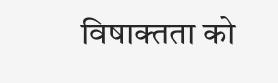विषाक्तता को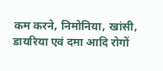कम करने, निमोनिया, खांसी, डायरिया एवं दमा आदि रोगों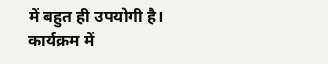में बहुत ही उपयोगी है।
कार्यक्रम में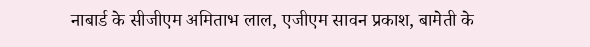नाबार्ड के सीजीएम अमिताभ लाल, एजीएम सावन प्रकाश, बामेती के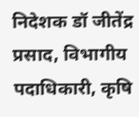निदेशक डॉ जीतेंद्र प्रसाद, विभागीय पदाधिकारी, कृषि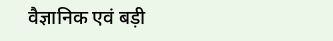वैज्ञानिक एवं बड़ी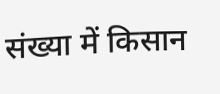संख्या में किसान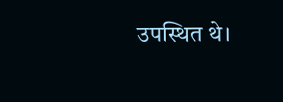उपस्थित थे।